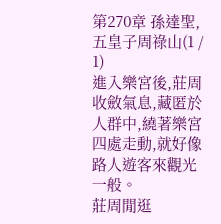第270章 孫達聖,五皇子周祿山(1 / 1)
進入樂宮後,莊周收斂氣息,藏匿於人群中,繞著樂宮四處走動,就好像路人遊客來觀光一般。
莊周閒逛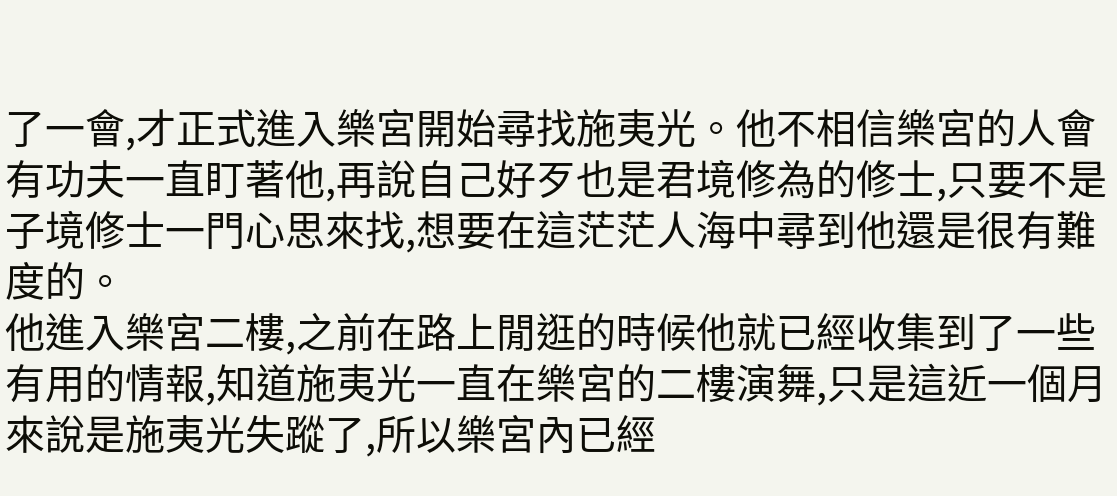了一會,才正式進入樂宮開始尋找施夷光。他不相信樂宮的人會有功夫一直盯著他,再說自己好歹也是君境修為的修士,只要不是子境修士一門心思來找,想要在這茫茫人海中尋到他還是很有難度的。
他進入樂宮二樓,之前在路上閒逛的時候他就已經收集到了一些有用的情報,知道施夷光一直在樂宮的二樓演舞,只是這近一個月來說是施夷光失蹤了,所以樂宮內已經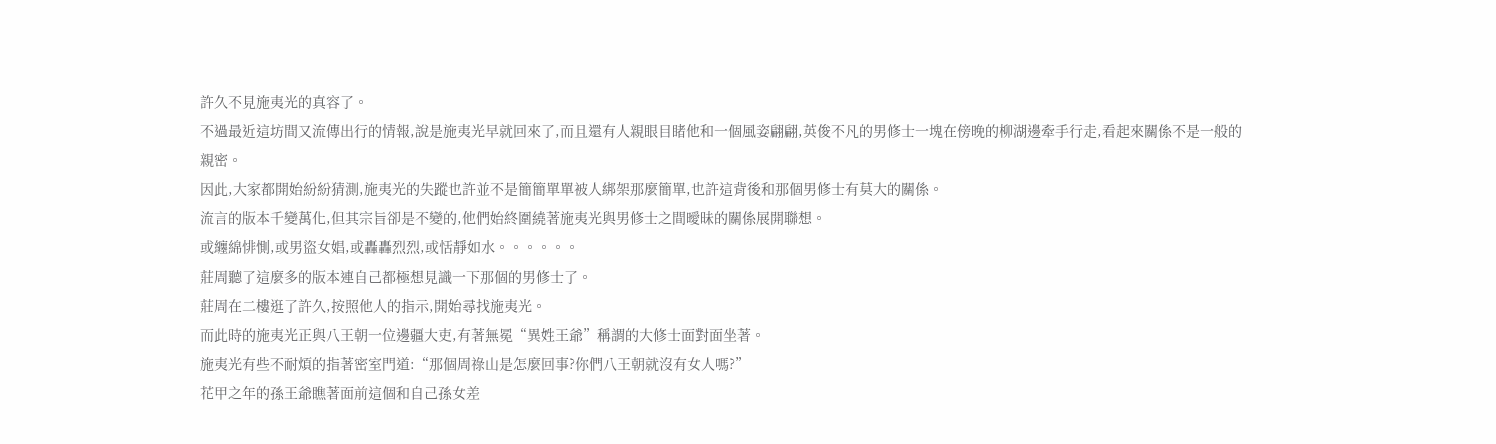許久不見施夷光的真容了。
不過最近這坊間又流傳出行的情報,說是施夷光早就回來了,而且還有人親眼目睹他和一個風姿翩翩,英俊不凡的男修士一塊在傍晚的柳湖邊牽手行走,看起來關係不是一般的親密。
因此,大家都開始紛紛猜測,施夷光的失蹤也許並不是簡簡單單被人綁架那麼簡單,也許這背後和那個男修士有莫大的關係。
流言的版本千變萬化,但其宗旨卻是不變的,他們始終圍繞著施夷光與男修士之間曖昧的關係展開聯想。
或纏綿悱惻,或男盜女娼,或轟轟烈烈,或恬靜如水。。。。。。
莊周聽了這麼多的版本連自己都極想見識一下那個的男修士了。
莊周在二樓逛了許久,按照他人的指示,開始尋找施夷光。
而此時的施夷光正與八王朝一位邊疆大吏,有著無冕“異姓王爺”稱謂的大修士面對面坐著。
施夷光有些不耐煩的指著密室門道:“那個周祿山是怎麼回事?你們八王朝就沒有女人嗎?”
花甲之年的孫王爺瞧著面前這個和自己孫女差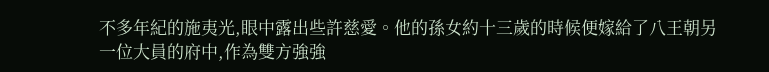不多年紀的施夷光,眼中露出些許慈愛。他的孫女約十三歲的時候便嫁給了八王朝另一位大員的府中,作為雙方強強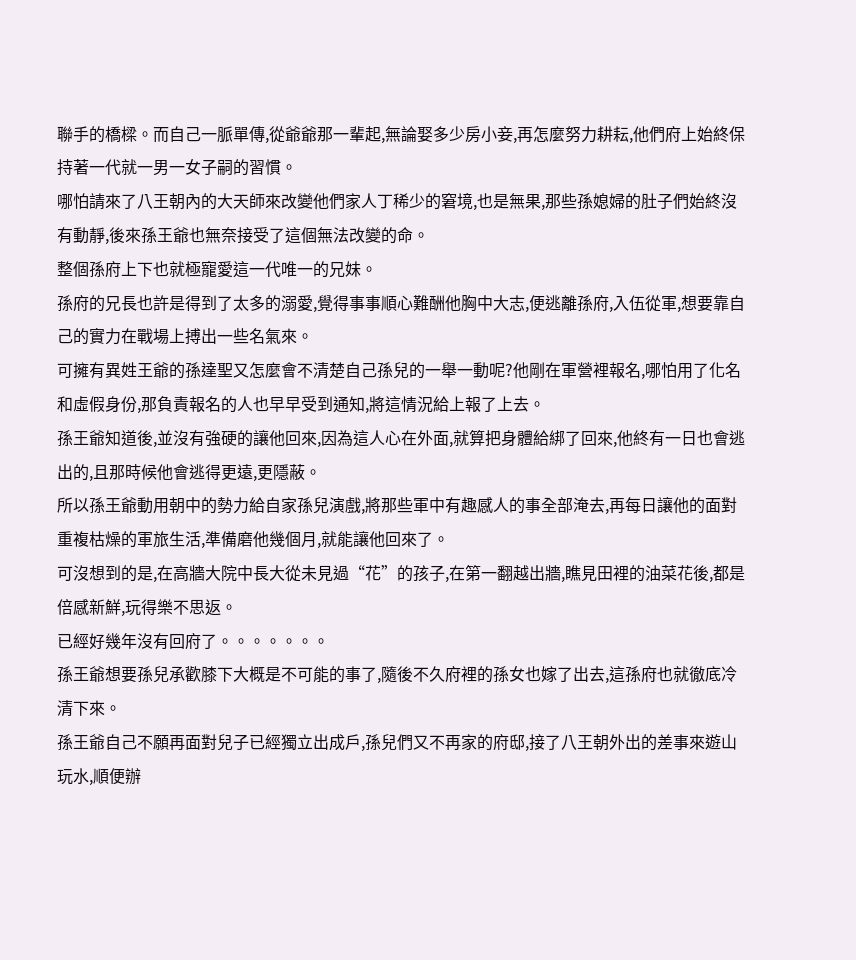聯手的橋樑。而自己一脈單傳,從爺爺那一輩起,無論娶多少房小妾,再怎麼努力耕耘,他們府上始終保持著一代就一男一女子嗣的習慣。
哪怕請來了八王朝內的大天師來改變他們家人丁稀少的窘境,也是無果,那些孫媳婦的肚子們始終沒有動靜,後來孫王爺也無奈接受了這個無法改變的命。
整個孫府上下也就極寵愛這一代唯一的兄妹。
孫府的兄長也許是得到了太多的溺愛,覺得事事順心難酬他胸中大志,便逃離孫府,入伍從軍,想要靠自己的實力在戰場上搏出一些名氣來。
可擁有異姓王爺的孫達聖又怎麼會不清楚自己孫兒的一舉一動呢?他剛在軍營裡報名,哪怕用了化名和虛假身份,那負責報名的人也早早受到通知,將這情況給上報了上去。
孫王爺知道後,並沒有強硬的讓他回來,因為這人心在外面,就算把身體給綁了回來,他終有一日也會逃出的,且那時候他會逃得更遠,更隱蔽。
所以孫王爺動用朝中的勢力給自家孫兒演戲,將那些軍中有趣感人的事全部淹去,再每日讓他的面對重複枯燥的軍旅生活,準備磨他幾個月,就能讓他回來了。
可沒想到的是,在高牆大院中長大從未見過“花”的孩子,在第一翻越出牆,瞧見田裡的油菜花後,都是倍感新鮮,玩得樂不思返。
已經好幾年沒有回府了。。。。。。。
孫王爺想要孫兒承歡膝下大概是不可能的事了,隨後不久府裡的孫女也嫁了出去,這孫府也就徹底冷清下來。
孫王爺自己不願再面對兒子已經獨立出成戶,孫兒們又不再家的府邸,接了八王朝外出的差事來遊山玩水,順便辦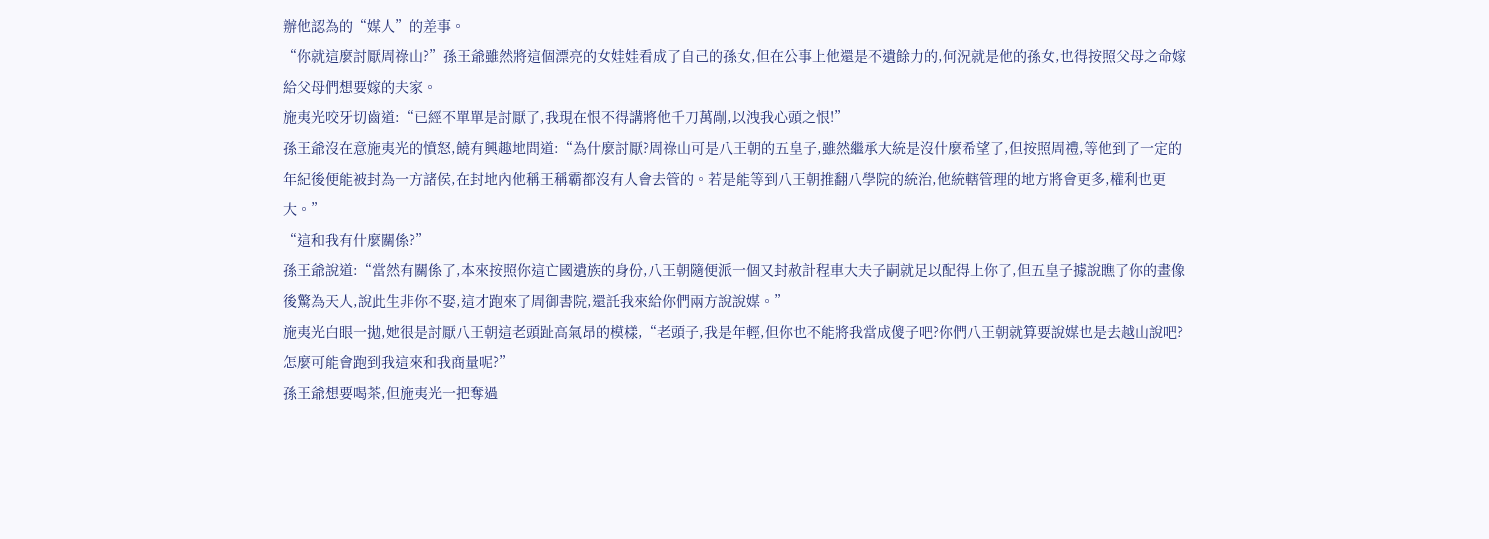辦他認為的“媒人”的差事。
“你就這麼討厭周祿山?”孫王爺雖然將這個漂亮的女娃娃看成了自己的孫女,但在公事上他還是不遺餘力的,何況就是他的孫女,也得按照父母之命嫁給父母們想要嫁的夫家。
施夷光咬牙切齒道:“已經不單單是討厭了,我現在恨不得講將他千刀萬剮,以洩我心頭之恨!”
孫王爺沒在意施夷光的憤怒,饒有興趣地問道:“為什麼討厭?周祿山可是八王朝的五皇子,雖然繼承大統是沒什麼希望了,但按照周禮,等他到了一定的年紀後便能被封為一方諸侯,在封地內他稱王稱霸都沒有人會去管的。若是能等到八王朝推翻八學院的統治,他統轄管理的地方將會更多,權利也更大。”
“這和我有什麼關係?”
孫王爺說道:“當然有關係了,本來按照你這亡國遺族的身份,八王朝隨便派一個又封赦計程車大夫子嗣就足以配得上你了,但五皇子據說瞧了你的畫像後驚為天人,說此生非你不娶,這才跑來了周御書院,還託我來給你們兩方說說媒。”
施夷光白眼一拋,她很是討厭八王朝這老頭趾高氣昂的模樣,“老頭子,我是年輕,但你也不能將我當成傻子吧?你們八王朝就算要說媒也是去越山說吧?怎麼可能會跑到我這來和我商量呢?”
孫王爺想要喝茶,但施夷光一把奪過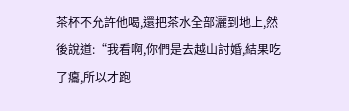茶杯不允許他喝,還把茶水全部灑到地上,然後說道:“我看啊,你們是去越山討婚,結果吃了癟,所以才跑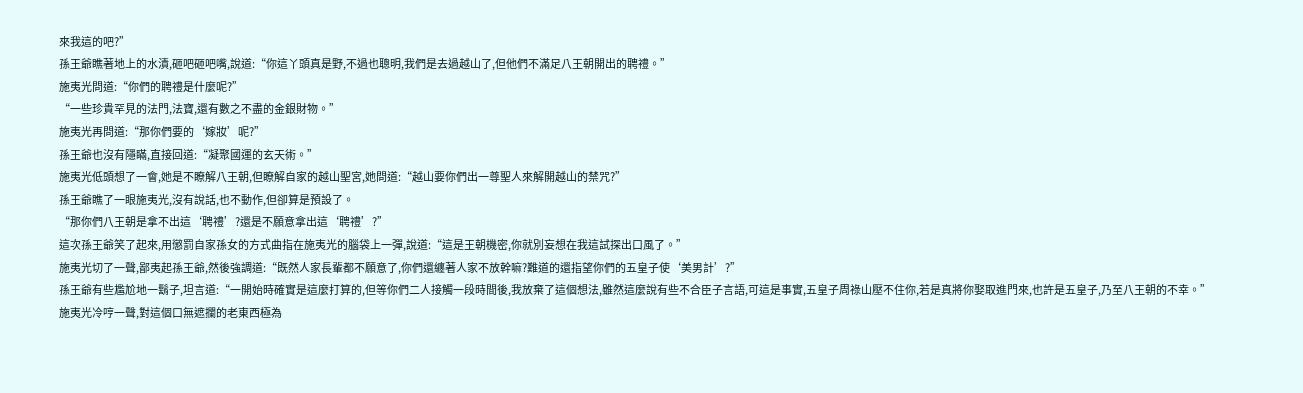來我這的吧?”
孫王爺瞧著地上的水漬,砸吧砸吧嘴,說道:“你這丫頭真是野,不過也聰明,我們是去過越山了,但他們不滿足八王朝開出的聘禮。”
施夷光問道:“你們的聘禮是什麼呢?”
“一些珍貴罕見的法門,法寶,還有數之不盡的金銀財物。”
施夷光再問道:“那你們要的‘嫁妝’呢?”
孫王爺也沒有隱瞞,直接回道:“凝聚國運的玄天術。”
施夷光低頭想了一會,她是不瞭解八王朝,但瞭解自家的越山聖宮,她問道:“越山要你們出一尊聖人來解開越山的禁咒?”
孫王爺瞧了一眼施夷光,沒有說話,也不動作,但卻算是預設了。
“那你們八王朝是拿不出這‘聘禮’?還是不願意拿出這‘聘禮’?”
這次孫王爺笑了起來,用懲罰自家孫女的方式曲指在施夷光的腦袋上一彈,說道:“這是王朝機密,你就別妄想在我這試探出口風了。”
施夷光切了一聲,鄙夷起孫王爺,然後強調道:“既然人家長輩都不願意了,你們還纏著人家不放幹嘛?難道的還指望你們的五皇子使‘美男計’?”
孫王爺有些尷尬地一鬍子,坦言道:“一開始時確實是這麼打算的,但等你們二人接觸一段時間後,我放棄了這個想法,雖然這麼說有些不合臣子言語,可這是事實,五皇子周祿山壓不住你,若是真將你娶取進門來,也許是五皇子,乃至八王朝的不幸。”
施夷光冷哼一聲,對這個口無遮攔的老東西極為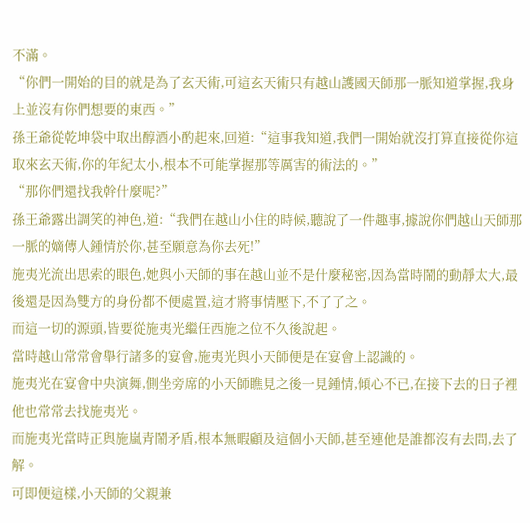不滿。
“你們一開始的目的就是為了玄天術,可這玄天術只有越山護國天師那一脈知道掌握,我身上並沒有你們想要的東西。”
孫王爺從乾坤袋中取出醇酒小酌起來,回道:“這事我知道,我們一開始就沒打算直接從你這取來玄天術,你的年紀太小,根本不可能掌握那等厲害的術法的。”
“那你們還找我幹什麼呢?”
孫王爺露出調笑的神色,道:“我們在越山小住的時候,聽說了一件趣事,據說你們越山天師那一脈的嫡傳人鍾情於你,甚至願意為你去死!”
施夷光流出思索的眼色,她與小天師的事在越山並不是什麼秘密,因為當時鬧的動靜太大,最後還是因為雙方的身份都不便處置,這才將事情壓下,不了了之。
而這一切的源頭,皆要從施夷光繼任西施之位不久後說起。
當時越山常常會舉行諸多的宴會,施夷光與小天師便是在宴會上認識的。
施夷光在宴會中央演舞,側坐旁席的小天師瞧見之後一見鍾情,傾心不已,在接下去的日子裡他也常常去找施夷光。
而施夷光當時正與施嵐青鬧矛盾,根本無暇顧及這個小天師,甚至連他是誰都沒有去問,去了解。
可即便這樣,小天師的父親兼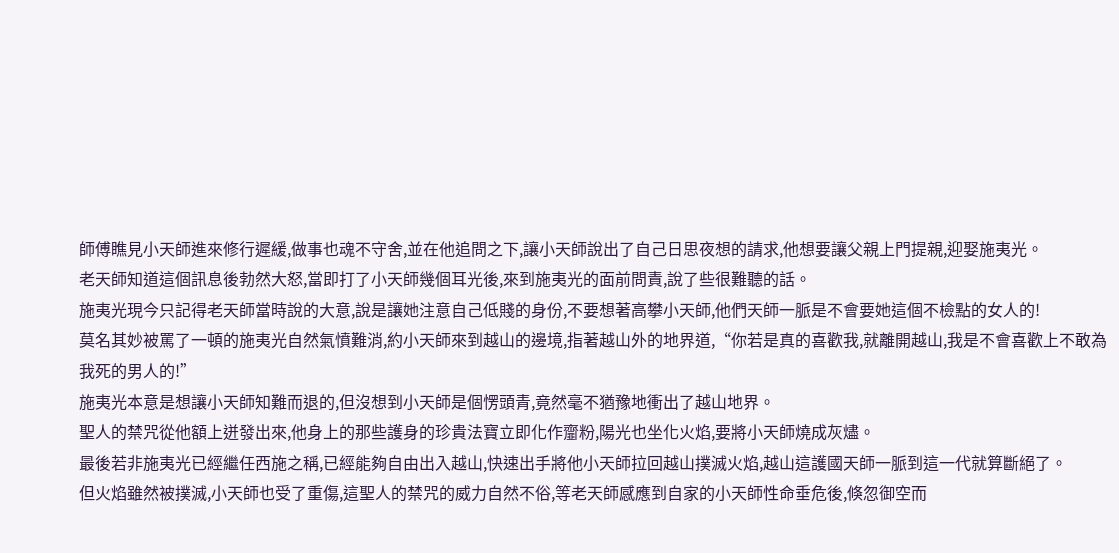師傅瞧見小天師進來修行遲緩,做事也魂不守舍,並在他追問之下,讓小天師說出了自己日思夜想的請求,他想要讓父親上門提親,迎娶施夷光。
老天師知道這個訊息後勃然大怒,當即打了小天師幾個耳光後,來到施夷光的面前問責,說了些很難聽的話。
施夷光現今只記得老天師當時說的大意,說是讓她注意自己低賤的身份,不要想著高攀小天師,他們天師一脈是不會要她這個不檢點的女人的!
莫名其妙被罵了一頓的施夷光自然氣憤難消,約小天師來到越山的邊境,指著越山外的地界道,“你若是真的喜歡我,就離開越山,我是不會喜歡上不敢為我死的男人的!”
施夷光本意是想讓小天師知難而退的,但沒想到小天師是個愣頭青,竟然毫不猶豫地衝出了越山地界。
聖人的禁咒從他額上迸發出來,他身上的那些護身的珍貴法寶立即化作齏粉,陽光也坐化火焰,要將小天師燒成灰燼。
最後若非施夷光已經繼任西施之稱,已經能夠自由出入越山,快速出手將他小天師拉回越山撲滅火焰,越山這護國天師一脈到這一代就算斷絕了。
但火焰雖然被撲滅,小天師也受了重傷,這聖人的禁咒的威力自然不俗,等老天師感應到自家的小天師性命垂危後,倏忽御空而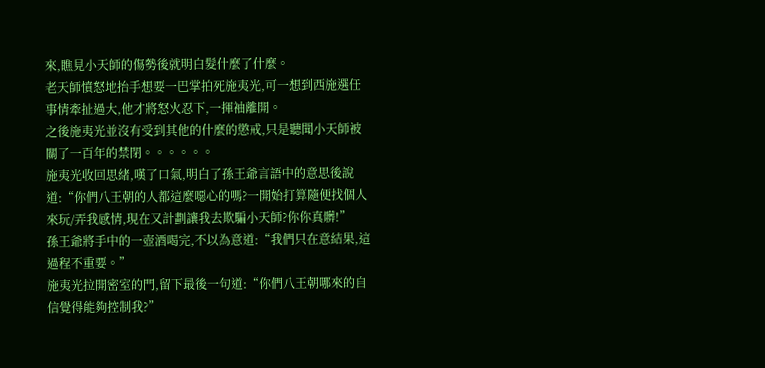來,瞧見小天師的傷勢後就明白髮什麼了什麼。
老天師憤怒地抬手想要一巴掌拍死施夷光,可一想到西施選任事情牽扯過大,他才將怒火忍下,一揮袖離開。
之後施夷光並沒有受到其他的什麼的懲戒,只是聽聞小天師被關了一百年的禁閉。。。。。。
施夷光收回思緒,嘆了口氣,明白了孫王爺言語中的意思後說道:“你們八王朝的人都這麼噁心的嗎?一開始打算隨便找個人來玩/弄我感情,現在又計劃讓我去欺騙小天師?你你真髒!”
孫王爺將手中的一壺酒喝完,不以為意道:“我們只在意結果,這過程不重要。”
施夷光拉開密室的門,留下最後一句道:“你們八王朝哪來的自信覺得能夠控制我?”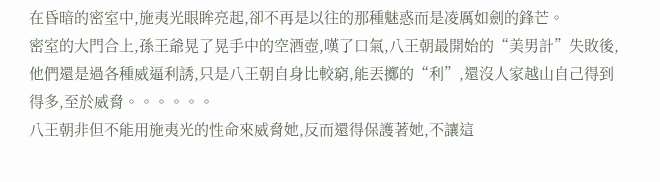在昏暗的密室中,施夷光眼眸亮起,卻不再是以往的那種魅惑而是凌厲如劍的鋒芒。
密室的大門合上,孫王爺晃了晃手中的空酒壺,嘆了口氣,八王朝最開始的“美男計”失敗後,他們還是過各種威逼利誘,只是八王朝自身比較窮,能丟擲的“利”,還沒人家越山自己得到得多,至於威脅。。。。。。
八王朝非但不能用施夷光的性命來威脅她,反而還得保護著她,不讓這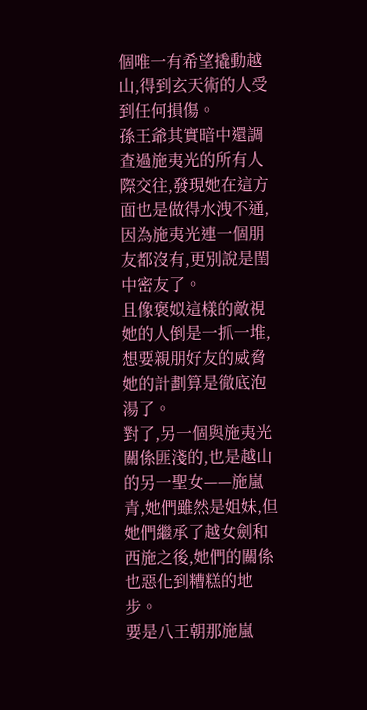個唯一有希望撬動越山,得到玄天術的人受到任何損傷。
孫王爺其實暗中還調查過施夷光的所有人際交往,發現她在這方面也是做得水洩不通,因為施夷光連一個朋友都沒有,更別說是閨中密友了。
且像褒姒這樣的敵視她的人倒是一抓一堆,想要親朋好友的威脅她的計劃算是徹底泡湯了。
對了,另一個與施夷光關係匪淺的,也是越山的另一聖女——施嵐青,她們雖然是姐妹,但她們繼承了越女劍和西施之後,她們的關係也惡化到糟糕的地步。
要是八王朝那施嵐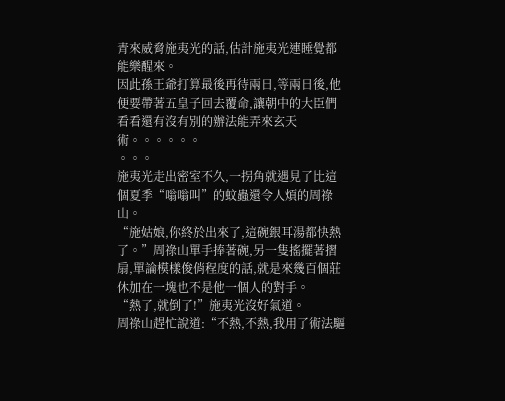青來威脅施夷光的話,估計施夷光連睡覺都能樂醒來。
因此孫王爺打算最後再待兩日,等兩日後,他便要帶著五皇子回去覆命,讓朝中的大臣們看看還有沒有別的辦法能弄來玄天術。。。。。。
。。。
施夷光走出密室不久,一拐角就遇見了比這個夏季“嗡嗡叫”的蚊蟲還令人煩的周祿山。
“施姑娘,你終於出來了,這碗銀耳湯都快熱了。”周祿山單手捧著碗,另一隻搖擺著摺扇,單論模樣俊俏程度的話,就是來幾百個莊休加在一塊也不是他一個人的對手。
“熱了,就倒了!”施夷光沒好氣道。
周祿山趕忙說道:“不熱,不熱,我用了術法驅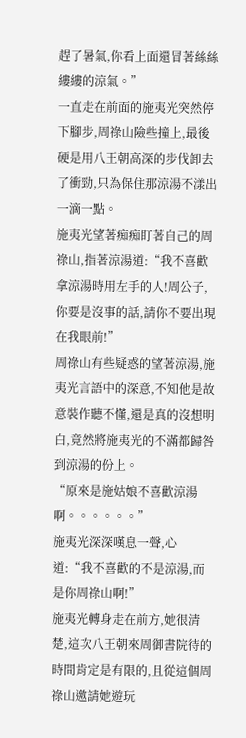趕了暑氣,你看上面還冒著絲絲縷縷的涼氣。”
一直走在前面的施夷光突然停下腳步,周祿山險些撞上,最後硬是用八王朝高深的步伐卸去了衝勁,只為保住那涼湯不漾出一滴一點。
施夷光望著痴痴盯著自己的周祿山,指著涼湯道:“我不喜歡拿涼湯時用左手的人!周公子,你要是沒事的話,請你不要出現在我眼前!”
周祿山有些疑惑的望著涼湯,施夷光言語中的深意,不知他是故意裝作聽不懂,還是真的沒想明白,竟然將施夷光的不滿都歸咎到涼湯的份上。
“原來是施姑娘不喜歡涼湯啊。。。。。。”
施夷光深深嘆息一聲,心道:“我不喜歡的不是涼湯,而是你周祿山啊!”
施夷光轉身走在前方,她很清楚,這次八王朝來周御書院待的時間肯定是有限的,且從這個周祿山邀請她遊玩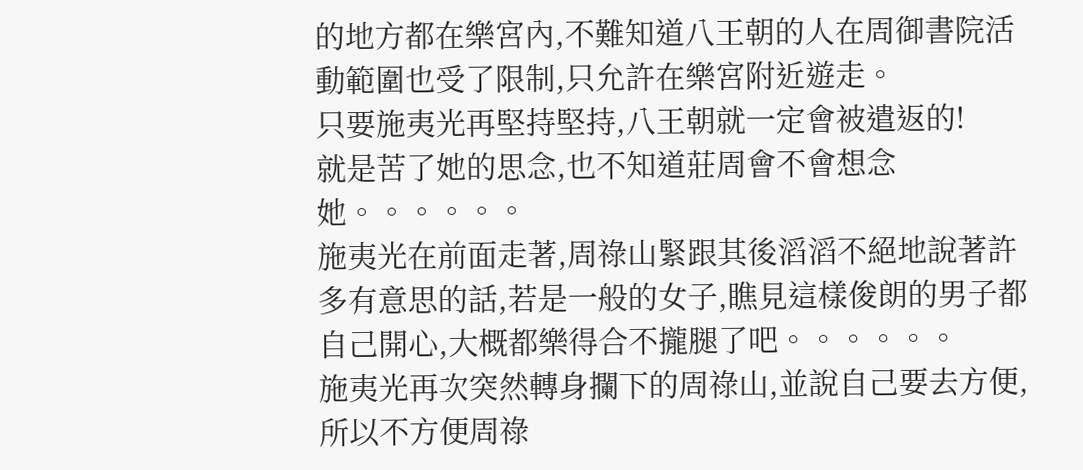的地方都在樂宮內,不難知道八王朝的人在周御書院活動範圍也受了限制,只允許在樂宮附近遊走。
只要施夷光再堅持堅持,八王朝就一定會被遣返的!
就是苦了她的思念,也不知道莊周會不會想念她。。。。。。
施夷光在前面走著,周祿山緊跟其後滔滔不絕地說著許多有意思的話,若是一般的女子,瞧見這樣俊朗的男子都自己開心,大概都樂得合不攏腿了吧。。。。。。
施夷光再次突然轉身攔下的周祿山,並說自己要去方便,所以不方便周祿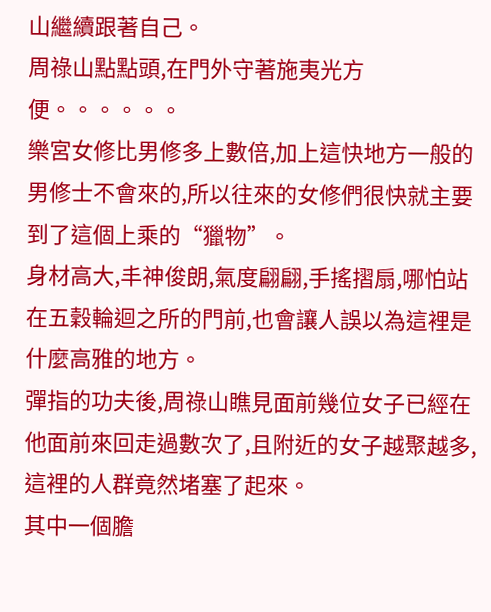山繼續跟著自己。
周祿山點點頭,在門外守著施夷光方便。。。。。。
樂宮女修比男修多上數倍,加上這快地方一般的男修士不會來的,所以往來的女修們很快就主要到了這個上乘的“獵物”。
身材高大,丰神俊朗,氣度翩翩,手搖摺扇,哪怕站在五穀輪迴之所的門前,也會讓人誤以為這裡是什麼高雅的地方。
彈指的功夫後,周祿山瞧見面前幾位女子已經在他面前來回走過數次了,且附近的女子越聚越多,這裡的人群竟然堵塞了起來。
其中一個膽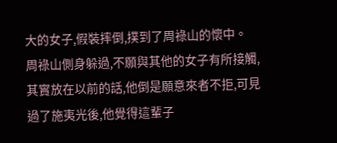大的女子,假裝摔倒,撲到了周祿山的懷中。
周祿山側身躲過,不願與其他的女子有所接觸,其實放在以前的話,他倒是願意來者不拒,可見過了施夷光後,他覺得這輩子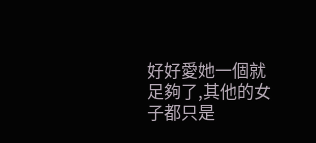好好愛她一個就足夠了,其他的女子都只是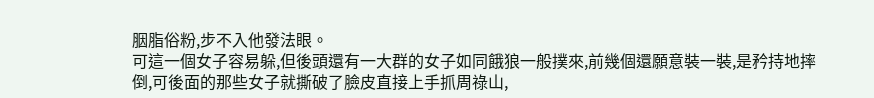胭脂俗粉,步不入他發法眼。
可這一個女子容易躲,但後頭還有一大群的女子如同餓狼一般撲來,前幾個還願意裝一裝,是矜持地摔倒,可後面的那些女子就撕破了臉皮直接上手抓周祿山,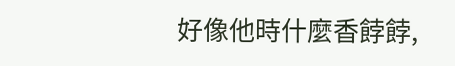好像他時什麼香餑餑,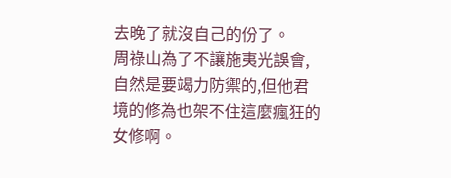去晚了就沒自己的份了。
周祿山為了不讓施夷光誤會,自然是要竭力防禦的,但他君境的修為也架不住這麼瘋狂的女修啊。